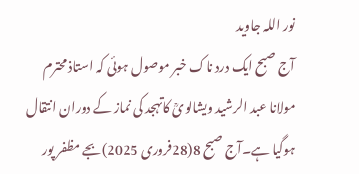نور اللہ جاوید
آج صبح ایک درد ناک خبر موصول ہوئی کہ استاذ محترم مولانا عبد الرشید ویشالویؒ کاتہجد کی نماز کے دوران انتقال ہوگیا ہے۔آج صبح 8(28فروری 2025)بجے مظفر پور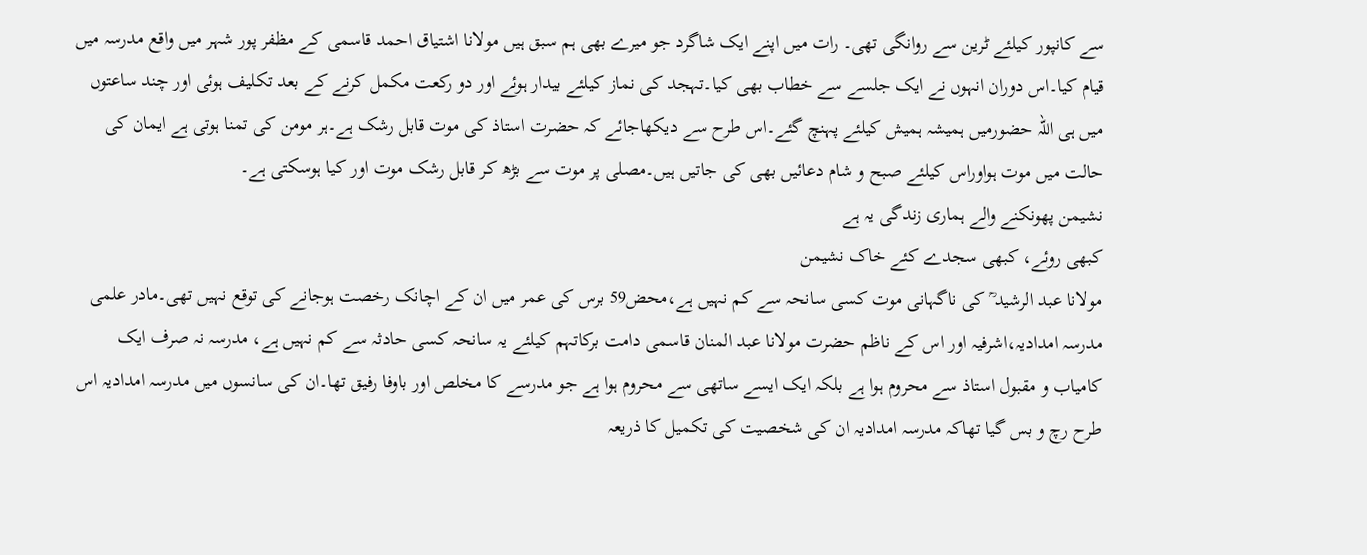سے کانپور کیلئے ٹرین سے روانگی تھی۔ رات میں اپنے ایک شاگرد جو میرے بھی ہم سبق ہیں مولانا اشتیاق احمد قاسمی کے مظفر پور شہر میں واقع مدرسہ میں قیام کیا۔اس دوران انہوں نے ایک جلسے سے خطاب بھی کیا۔تہجد کی نماز کیلئے بیدار ہوئے اور دو رکعت مکمل کرنے کے بعد تکلیف ہوئی اور چند ساعتوں میں ہی اللہ حضورمیں ہمیشہ ہمیش کیلئے پہنچ گئے۔اس طرح سے دیکھاجائے کہ حضرت استاذ کی موت قابل رشک ہے۔ہر مومن کی تمنا ہوتی ہے ایمان کی حالت میں موت ہواوراس کیلئے صبح و شام دعائیں بھی کی جاتیں ہیں۔مصلی پر موت سے بڑھ کر قابل رشک موت اور کیا ہوسکتی ہے۔
نشیمن پھونکنے والے ہماری زندگی یہ ہے
کبھی روئے، کبھی سجدے کئے خاک نشیمن
مولانا عبد الرشید ؒ کی ناگہانی موت کسی سانحہ سے کم نہیں ہے،محض59 برس کی عمر میں ان کے اچانک رخصت ہوجانے کی توقع نہیں تھی۔مادر علمی مدرسہ امدادیہ،اشرفیہ اور اس کے ناظم حضرت مولانا عبد المنان قاسمی دامت برکاتہم کیلئے یہ سانحہ کسی حادثہ سے کم نہیں ہے، مدرسہ نہ صرف ایک کامیاب و مقبول استاذ سے محروم ہوا ہے بلکہ ایک ایسے ساتھی سے محروم ہوا ہے جو مدرسے کا مخلص اور باوفا رفیق تھا۔ان کی سانسوں میں مدرسہ امدادیہ اس طرح رچ و بس گیا تھاکہ مدرسہ امدادیہ ان کی شخصیت کی تکمیل کا ذریعہ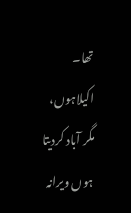تھا۔
اکیلاہوں، مگر آباد کردیتا ہوں ویرانہ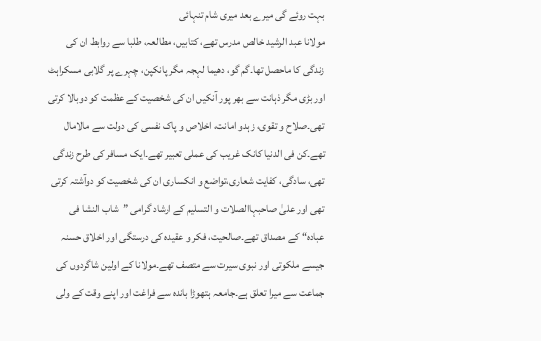بہت روئے گی میرے بعد میری شام تنہائی
مولانا عبد الرشید خالص مدرس تھے، کتابیں، مطالعہ، طلبا سے روابط ان کی زندگی کا ماحصل تھا۔گم گو، دھیما لہجہ مگر پانکپن، چہرے پر گلابی مسکراہٹ اور بڑی مگر ذہانت سے بھر پور آنکیں ان کی شخصیت کے عظمت کو دوبالا کرتی تھی۔صلاح و تقوی، زہدو امانت، اخلاص و پاک نفسی کی دولت سے مالامال تھے۔کن فی الدنیا کانک غریب کی عملی تعبیر تھے۔ایک مسافر کی طرح زندگی تھی، سادگی، کفایت شعاری،تواضع و انکساری ان کی شخصیت کو دوآشتہ کرتی تھی اور علیٰ صاحبہاالصلات و التسلیم کے ارشاد گرامی ”شاب النشا فی عبادہ“ کے مصداق تھے۔صالحیت، فکر و عقیدہ کی درستگی اور اخلاق حسنہ جیسے ملکوتی اور نبوی سیرت سے متصف تھے۔مولانا کے اولین شاگردوں کی جماعت سے میرا تعلق ہے۔جامعہ ہتھوڑا باندہ سے فراغت اور اپنے وقت کے ولی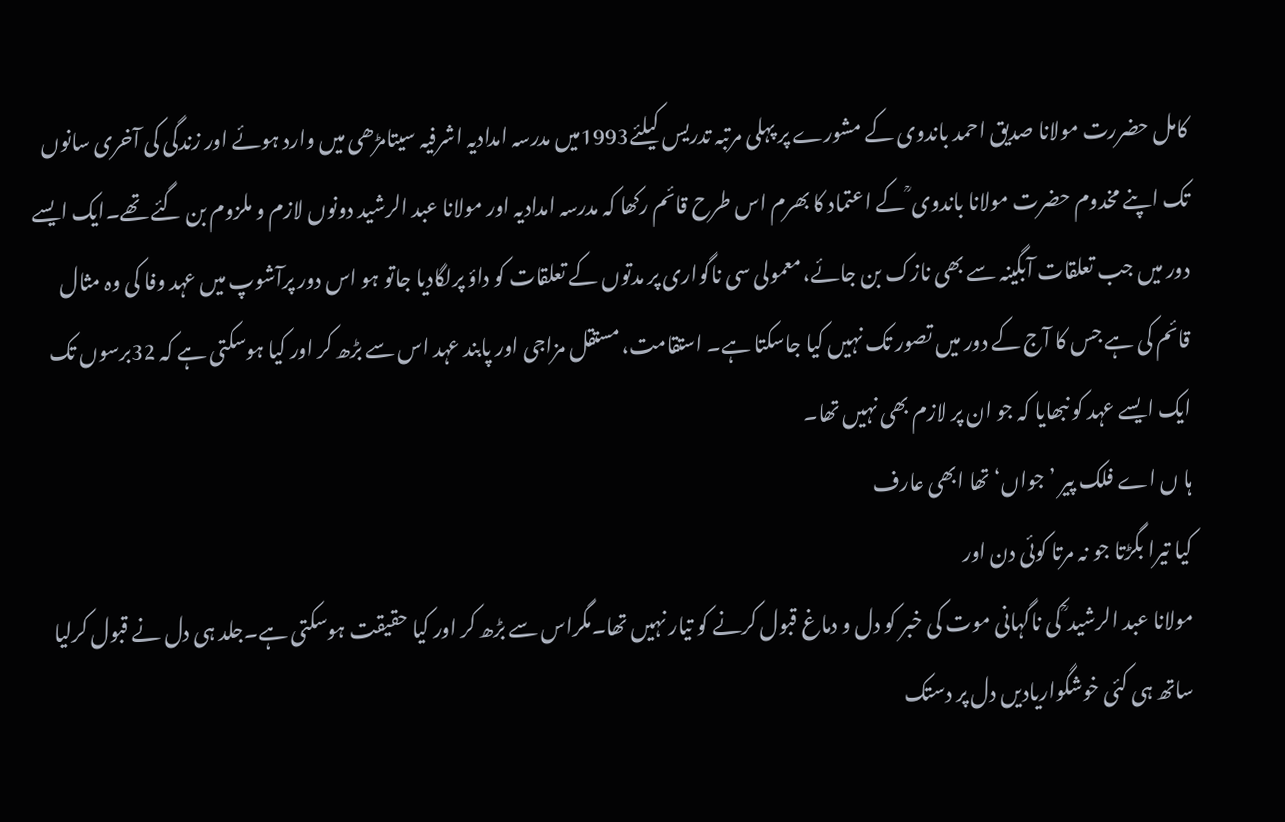کامل حضررت مولانا صدیق احمد باندوی کے مشورے پر پہلی مرتبہ تدریس کیلئے1993میں مدرسہ امدادیہ اشرفیہ سیتامڑھی میں وارد ہوئے اور زندگی کی آخری سانوں تک اپنے مخدوم حضرت مولانا باندوی ؒ کے اعتماد کا بھرم اس طرح قائم رکھا کہ مدرسہ امدادیہ اور مولانا عبد الرشید دونوں لازم و ملزوم بن گئے تھے۔ایک ایسے دور میں جب تعلقات آبگینہ سے بھی نازک بن جائے، معمولی سی ناگواری پر مدتوں کے تعلقات کو داؤ پرلگادیا جاتو ہو اس دور پرآشوپ میں عہد وفا کی وہ مثال قائم کی ہے جس کا آج کے دور میں تصور تک نہیں کیا جاسکتا ہے۔ استقامت، مستقل مزاجی اور پابند عہد اس سے بڑھ کر اور کیا ہوسکتی ہے کہ 32برسوں تک ایک ایسے عہد کو نبھایا کہ جو ان پر لازم بھی نہیں تھا۔
ہا ں اے فلک پیر ’جواں‘ تھا ابھی عارف
کیا تیرا بگڑتا جو نہ مرتا کوئی دن اور
مولانا عبد الرشید ؒ کی ناگہانی موت کی خبر کو دل و دماغ قبول کرنے کو تیار نہیں تھا۔مگراس سے بڑھ کر اور کیا حقیقت ہوسکتی ہے۔جلد ہی دل نے قبول کرلیا ساتھ ہی کئی خوشگواریادیں دل پر دستک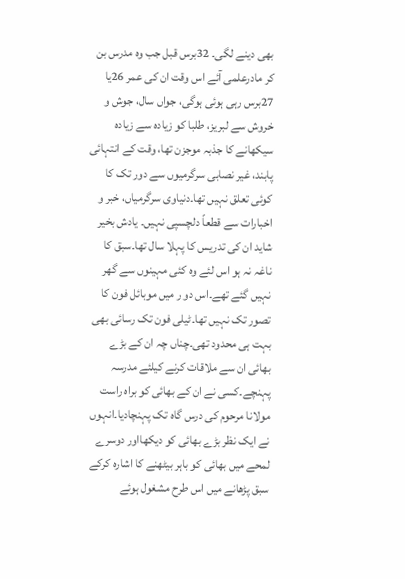بھی دینے لگی۔ 32برس قبل جب وہ مدرس بن کر مادرعلمی آئے اس وقت ان کی عمر 26یا 27برس رہی ہوئی ہوگی، جواں سال، جوش و خروش سے لبریز، طلبا کو زیادہ سے زیادہ سیکھانے کا جذبہ موجزن تھا، وقت کے انتہائی پابند، غیر نصابی سرگرمیوں سے دور تک کا کوئی تعلق نہیں تھا۔دنیاوی سرگرمیاں، خبر و اخبارات سے قطعاً دلچسپی نہیں۔ یادش بخیر شاید ان کی تدریس کا پہلا سال تھا۔سبق کا ناغہ نہ ہو اس لئے وہ کئی مہینوں سے گھر نہیں گئے تھے۔اس دو ر میں موبائل فون کا تصور تک نہیں تھا۔ٹیلی فون تک رسائی بھی بہت ہی محدود تھی۔چناں چہ ان کے بڑے بھائی ان سے ملاقات کرنے کیلئے مدرسہ پہنچے۔کسی نے ان کے بھائی کو براہ راست مولانا مرحوم کی درس گاہ تک پہنچادیا۔انہوں نے ایک نظر بڑے بھائی کو دیکھااور دوسرے لمحے میں بھائی کو باہر بیٹھنے کا اشارہ کرکے سبق پڑھانے میں اس طرح مشغول ہوئے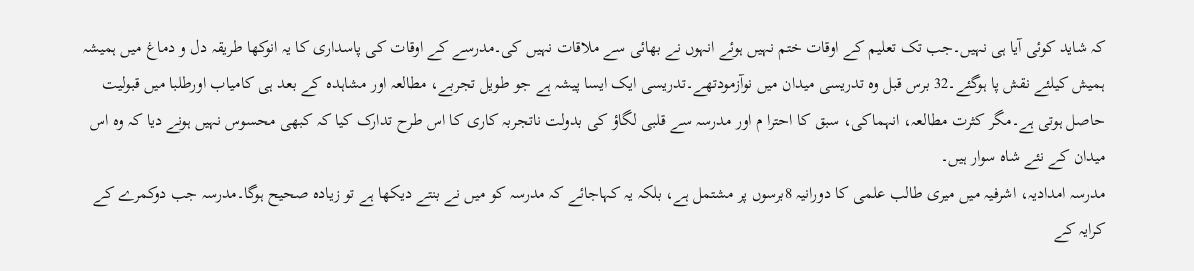کہ شاید کوئی آیا ہی نہیں۔جب تک تعلیم کے اوقات ختم نہیں ہوئے انہوں نے بھائی سے ملاقات نہیں کی۔مدرسے کے اوقات کی پاسداری کا یہ انوکھا طریقہ دل و دماغ میں ہمیشہ ہمیش کیلئے نقش پا ہوگئے۔32 برس قبل وہ تدریسی میدان میں نوآزمودتھے۔تدریسی ایک ایسا پیشہ ہے جو طویل تجربے، مطالعہ اور مشاہدہ کے بعد ہی کامیاب اورطلبا میں قبولیت حاصل ہوتی ہے۔مگر کثرت مطالعہ، انہماکی، سبق کا احترا م اور مدرسہ سے قلبی لگاؤ کی بدولت ناتجربہ کاری کا اس طرح تدارک کیا کہ کبھی محسوس نہیں ہونے دیا کہ وہ اس میدان کے نئے شاہ سوار ہیں۔
مدرسہ امدادیہ، اشرفیہ میں میری طالب علمی کا دورانیہ 8برسوں پر مشتمل ہے، بلکہ یہ کہاجائے کہ مدرسہ کو میں نے بنتے دیکھا ہے تو زیادہ صحیح ہوگا۔مدرسہ جب دوکمرے کے کرایہ کے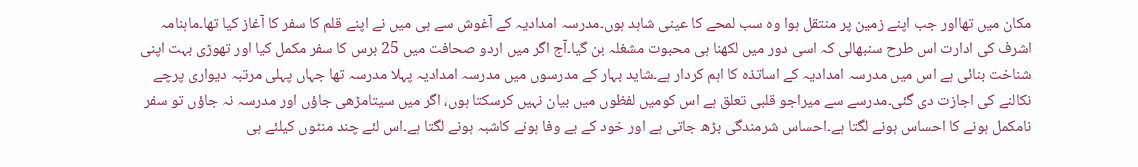مکان میں تھااور جب اپنے زمین پر منتقل ہوا وہ سب لمحے کا عینی شاہد ہوں۔مدرسہ امدادیہ کے آغوش سے ہی میں نے اپنے قلم کا سفر کا آغاز کیا تھا۔ماہنامہ اشرف کی ادارت اس طرح سنبھالی کہ اسی دور میں لکھنا ہی محبوت مشغلہ بن گیا۔آج اگر میں اردو صحافت میں 25 برس کا سفر مکمل کیا اور تھوڑی بہت اپنی شناخت بنائی ہے اس میں مدرسہ امدادیہ کے اساتذہ کا اہم کردار ہے۔شاید بہار کے مدرسوں میں مدرسہ امدادیہ پہلا مدرسہ تھا جہاں پہلی مرتبہ دیواری پرچے نکالنے کی اجازت دی گئی۔مدرسے سے میراجو قلبی تعلق ہے اس کومیں لفظوں میں بیان نہیں کرسکتا ہوں، اگر میں سیتامڑھی جاؤں اور مدرسہ نہ جاؤں تو سفر نامکمل ہونے کا احساس ہونے لگتا ہے۔احساس شرمندگی بڑھ جاتی ہے اور خود کے بے وفا ہونے کاشبہ ہونے لگتا ہے۔اس لئے چند منٹوں کیلئے ہی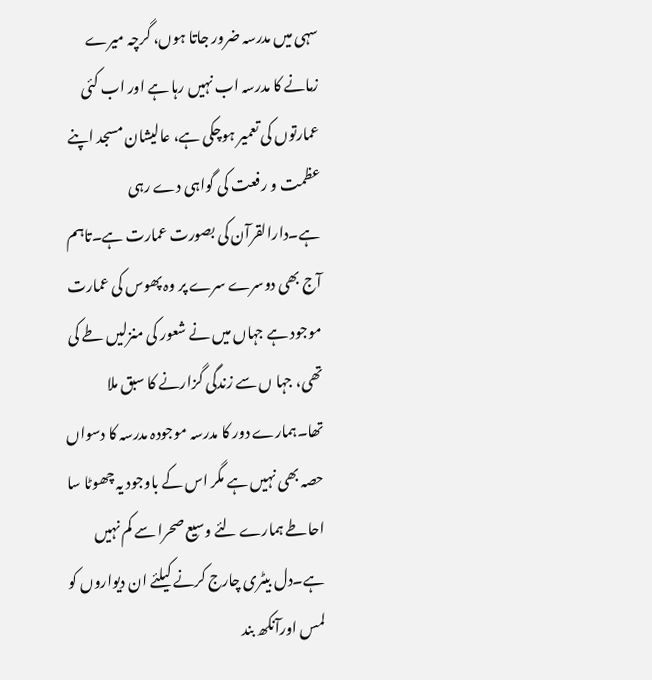سہی میں مدرسہ ضرور جاتا ہوں، گرچہ میرے زمانے کا مدرسہ اب نہیں رہا ہے اور اب کئی عمارتوں کی تعمیر ہوچکی ہے، عالیشان مسجد اپنے عظمت و رفعت کی گواہی دے رہی ہے۔دارالقرآن کی بصورت عمارت ہے۔تاہم آج بھی دوسرے سرے پر وہ پھوس کی عمارت موجود ہے جہاں میں نے شعور کی منزلیں طے کی تھی، جہا ں سے زندگی گزارنے کا سبق ملا تھا۔ہمارے دور کا مدرسہ موجودہ مدرسہ کا دسواں حصہ بھی نہیں ہے مگر اس کے باوجود یہ چھوٹا سا احاطے ہمارے لئے وسیع صحرا سے کم نہیں ہے۔دل بیٹری چارج کرنے کیلئے ان دیواروں کو لمس اورآنکھ بند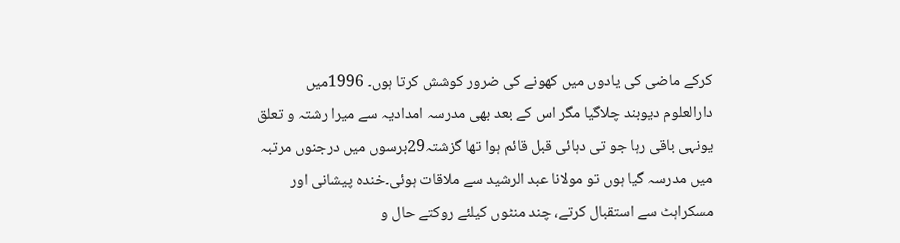کرکے ماضی کی یادوں میں کھونے کی ضرور کوشش کرتا ہوں۔ 1996میں دارالعلوم دیوبند چلاگیا مگر اس کے بعد بھی مدرسہ امدادیہ سے میرا رشتہ و تعلق یونہی باقی رہا جو تی دہائی قبل قائم ہوا تھا گزشتہ29برسوں میں درجنوں مرتبہ میں مدرسہ گیا ہوں تو مولانا عبد الرشید سے ملاقات ہوئی۔خندہ پیشانی اور مسکراہٹ سے استقبال کرتے، چند منٹوں کیلئے روکتے حال و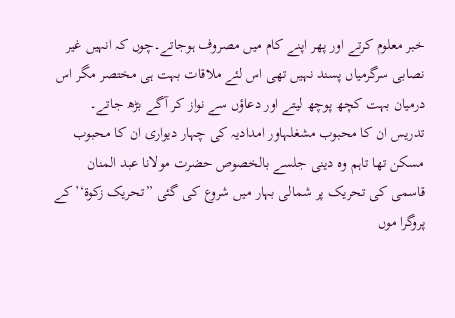خبر معلوم کرتے اور پھر اپنے کام میں مصروف ہوجاتے۔چوں کہ انہیں غیر نصابی سرگرمیاں پسند نہیں تھی اس لئے ملاقات بہت ہی مختصر مگر اس درمیان بہت کچھ پوچھ لیتے اور دعاؤں سے نواز کر آگے بڑھ جاتے۔
تدریس ان کا محبوب مشغلہاور امدادیہ کی چہار دیواری ان کا محبوب مسکن تھا تاہم وہ دینی جلسے بالخصوص حضرت مولانا عبد المنان قاسمی کی تحریک پر شمالی بہار میں شروع کی گئی ”تحریک زکوۃ‘’کے پروگرا موں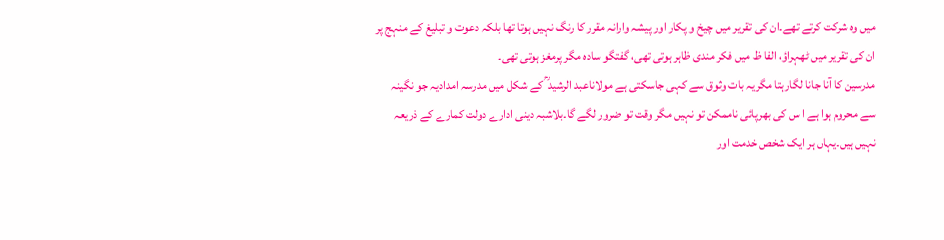میں وہ شرکت کرتے تھے۔ان کی تقریر میں چیخ و پکار اور پیشہ وارانہ مقرر کا رنگ نہیں ہوتا تھا بلکہ دعوت و تبلیغ کے منہج پر ان کی تقریر میں ٹھہراؤ، الفا ظ میں فکر مندی ظاہر ہوتی تھی، گفتگو سادہ مگر پرمغز ہوتی تھی۔
مدرسین کا آنا جانا لگارہتا مگریہ بات وثوق سے کہی جاسکتی ہے مولاناعبد الرشید ؒ کے شکل میں مدرسہ امدادیہ جو نگینہ سے محروم ہوا ہے ا س کی بھرپائی ناممکن تو نہیں مگر وقت تو ضرور لگے گا۔بلاشبہ دینی ادارے دولت کمارے کے ذریعہ نہیں ہیں۔یہاں ہر ایک شخص خدمت اور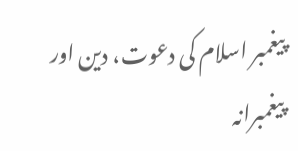پیغمبر اسلام کی دعوت، دین اور پیغمبرانہ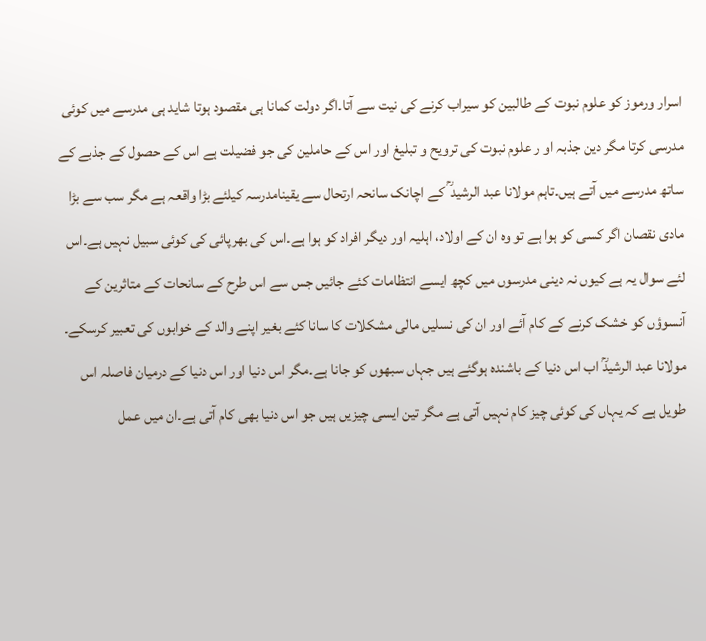اسرار ورموز کو علوم نبوت کے طالبین کو سیراب کرنے کی نیت سے آتا۔اگر دولت کمانا ہی مقصود ہوتا شاید ہی مدرسے میں کوئی مدرسی کرتا مگر دین جذبہ او ر علوم نبوت کی ترویح و تبلیغ اور اس کے حاملین کی جو فضیلت ہے اس کے حصول کے جذبے کے ساتھ مدرسے میں آتے ہیں۔تاہم مولانا عبد الرشید ؒ کے اچانک سانحہ ارتحال سے یقینامدرسہ کیلئے بڑا واقعہ ہے مگر سب سے بڑا مادی نقصان اگر کسی کو ہوا ہے تو وہ ان کے اولاد، اہلیہ اور دیگر افراد کو ہوا ہے۔اس کی بھرپائی کی کوئی سبیل نہیں ہے۔اس لئے سوال یہ ہے کیوں نہ دینی مدرسوں میں کچھ ایسے انتظامات کئے جائیں جس سے اس طرح کے سانحات کے متاثرین کے آنسوؤں کو خشک کرنے کے کام آئے اور ان کی نسلیں مالی مشکلات کا سانا کئے بغیر اپنے والد کے خوابوں کی تعبیر کرسکے۔
مولانا عبد الرشیدؒ اب اس دنیا کے باشندہ ہوگئے ہیں جہاں سبھوں کو جانا ہے۔مگر اس دنیا اور اس دنیا کے درمیان فاصلہ اس طویل ہے کہ یہاں کی کوئی چیز کام نہیں آتی ہے مگر تین ایسی چیزیں ہیں جو اس دنیا بھی کام آتی ہے۔ان میں عمل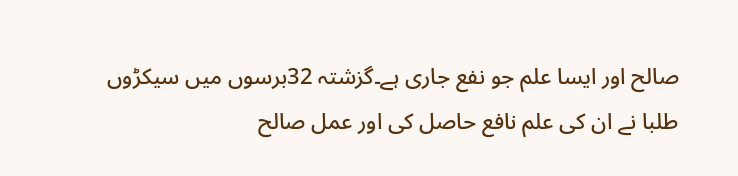صالح اور ایسا علم جو نفع جاری ہے۔گزشتہ 32برسوں میں سیکڑوں طلبا نے ان کی علم نافع حاصل کی اور عمل صالح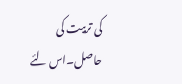کی تربیت کی حاصل۔اس لئے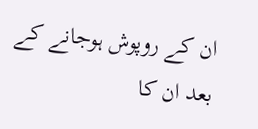ان کے روپوش ہوجانے کے بعد ان کا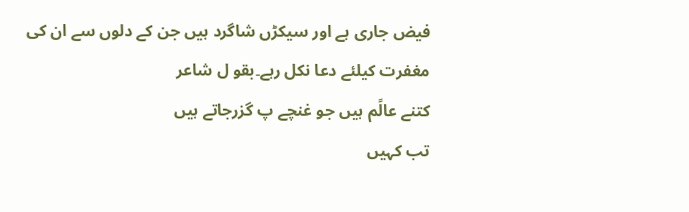فیض جاری ہے اور سیکڑں شاگرد ہیں جن کے دلوں سے ان کی مغفرت کیلئے دعا نکل رہے۔بقو ل شاعر
کتنے عالًم ہیں جو غنچے پ گزرجاتے ہیں
تب کہیں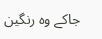جاکے وہ رنگین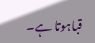قباہوتا ہے۔